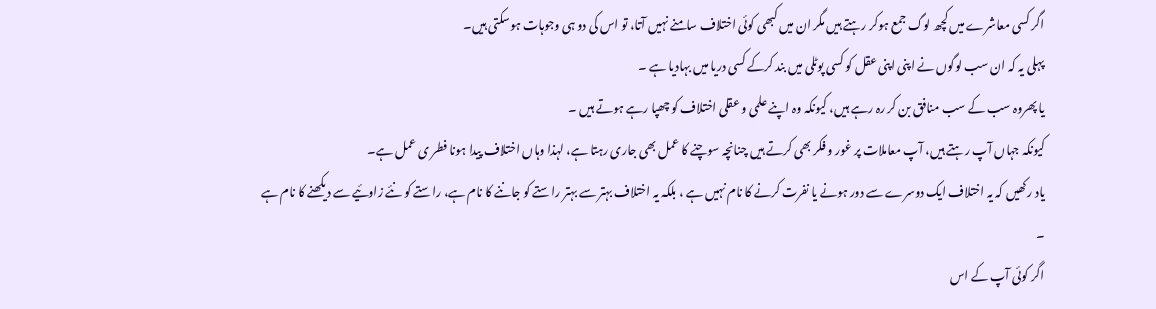اگر کسی معاشرے میں کچھ لوگ جمع ہوکر رہتے ہیں مگر ان میں کبھی کوئی اختلاف سامنے نہیں آتا، تو اس کی دو ہی وجوہات ہوسکتی ہیں۔
پہلی یہ کہ ان سب لوگوں نے اپنی اپنی عقل کو کسی پوٹلی میں بند کرکے کسی دریا میں بہادیا ہے ۔
یا پھروہ سب کے سب منافق بن کر رہ رہے ہیں، کیونکہ وہ اپنے علمی و عقلی اختلاف کو چھپا رہے ہوتے ہیں ۔
کیونکہ جہاں آپ رہتے ہیں، آپ معاملات پر غور و فکر بھی کرتے ہیں چنانچہ سوچنے کا عمل بھی جاری رہتا ہے، لہذا وہاں اختلاف پیدا ہونا فطر ی عمل ہے۔
یاد رکھیں کہ یہ اختلاف ایک دوسرے سے دور ہونے یا نفرت کرنے کا نام نہیں ہے ، بلکہ یہ اختلاف بہتر سے بہتر راستے کو جاننے کا نام ہے، راستے کو نئے زاوئیے سے دیکھنے کا نام ہے ۔
اگر کوئی آپ کے اس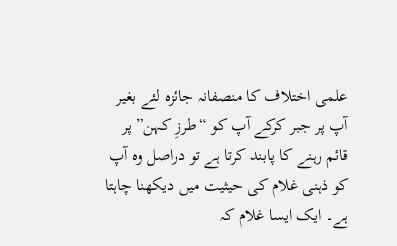علمی اختلاف کا منصفانہ جائزہ لئے بغیر آپ پر جبر کرکے آپ کو “طرزِ کہن” پر قائم رہنے کا پابند کرتا ہے تو دراصل وہ آپ کو ذہنی غلام کی حیثیت میں دیکھنا چاہتا ہے۔ ایک ایسا غلام کہ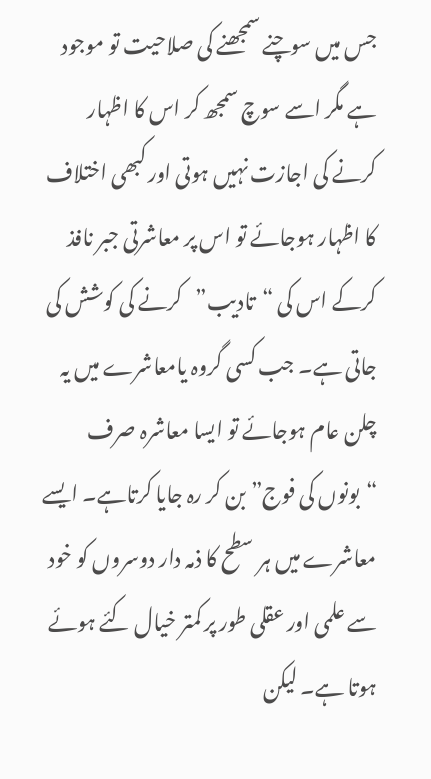جس میں سوچنے سمجھنے کی صلاحیت تو موجود ہے مگر اسے سوچ سمجھ کر اس کا اظہار کرنے کی اجازت نہیں ہوتی اور کبھی اختلاف کا اظہار ہوجائے تو اس پر معاشرتی جبر نافذ کرکے اس کی “تادیب”کرنے کی کوشش کی جاتی ہے۔ جب کسی گروہ یامعاشرے میں یہ چلن عام ہوجائے تو ایسا معاشرہ صرف “بونوں کی فوج” بن کر رہ جایا کرتاہے۔ ایسے معاشرے میں ہر سطح کا ذمہ دار دوسروں کو خود سے علمی اور عقلی طور پر کمتر خیال کئے ہوئے ہوتا ہے۔ لیکن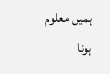ہمیں معلوم ہونا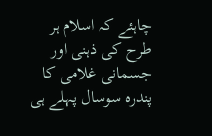چاہئے کہ اسلام ہر طرح کی ذہنی اور جسمانی غلامی کا پندرہ سوسال پہلے ہی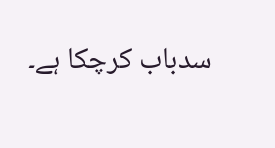سدباب کرچکا ہے۔